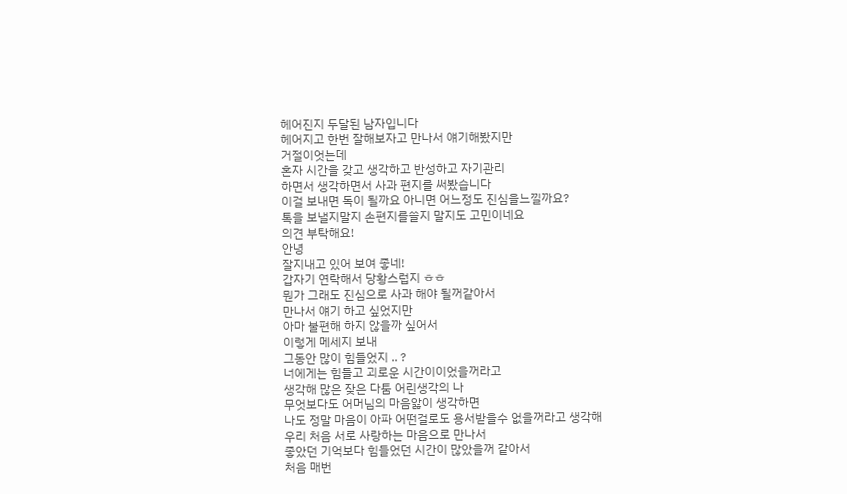헤어진지 두달된 남자입니다
헤어지고 한번 잘해보자고 만나서 얘기해봤지만
거절이엇는데
혼자 시간을 갖고 생각하고 반성하고 자기관리
하면서 생각하면서 사과 편지를 써봤습니다
이걸 보내면 독이 될까요 아니면 어느정도 진심을느낄까요?
톡을 보낼지말지 손편지를쓸지 말지도 고민이네요
의견 부탁해요!
안녕
잘지내고 있어 보여 좋네!
갑자기 연락해서 당황스럽지 ㅎㅎ
뭔가 그래도 진심으로 사과 해야 될꺼같아서
만나서 얘기 하고 싶었지만
아마 불편해 하지 않을까 싶어서
이렇게 메세지 보내
그동안 많이 힘들었지 .. ?
너에게는 힘들고 괴로운 시간이이었을꺼라고
생각해 많은 잦은 다툼 어린생각의 나
무엇보다도 어머님의 마음앓이 생각하면
나도 정말 마음이 아파 어떤걸로도 용서받을수 없을꺼라고 생각해
우리 처음 서로 사랑하는 마음으로 만나서
좋았던 기억보다 힘들었던 시간이 많았을꺼 같아서
처음 매번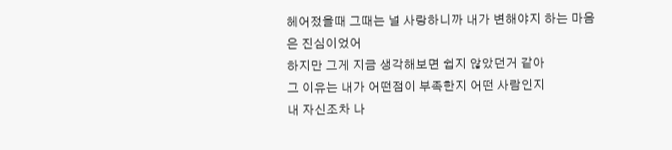헤어젔을때 그때는 널 사랑하니까 내가 변해야지 하는 마음은 진심이었어
하지만 그게 지금 생각해보면 쉽지 않았던거 같아
그 이유는 내가 어떤점이 부족한지 어떤 사람인지
내 자신조차 나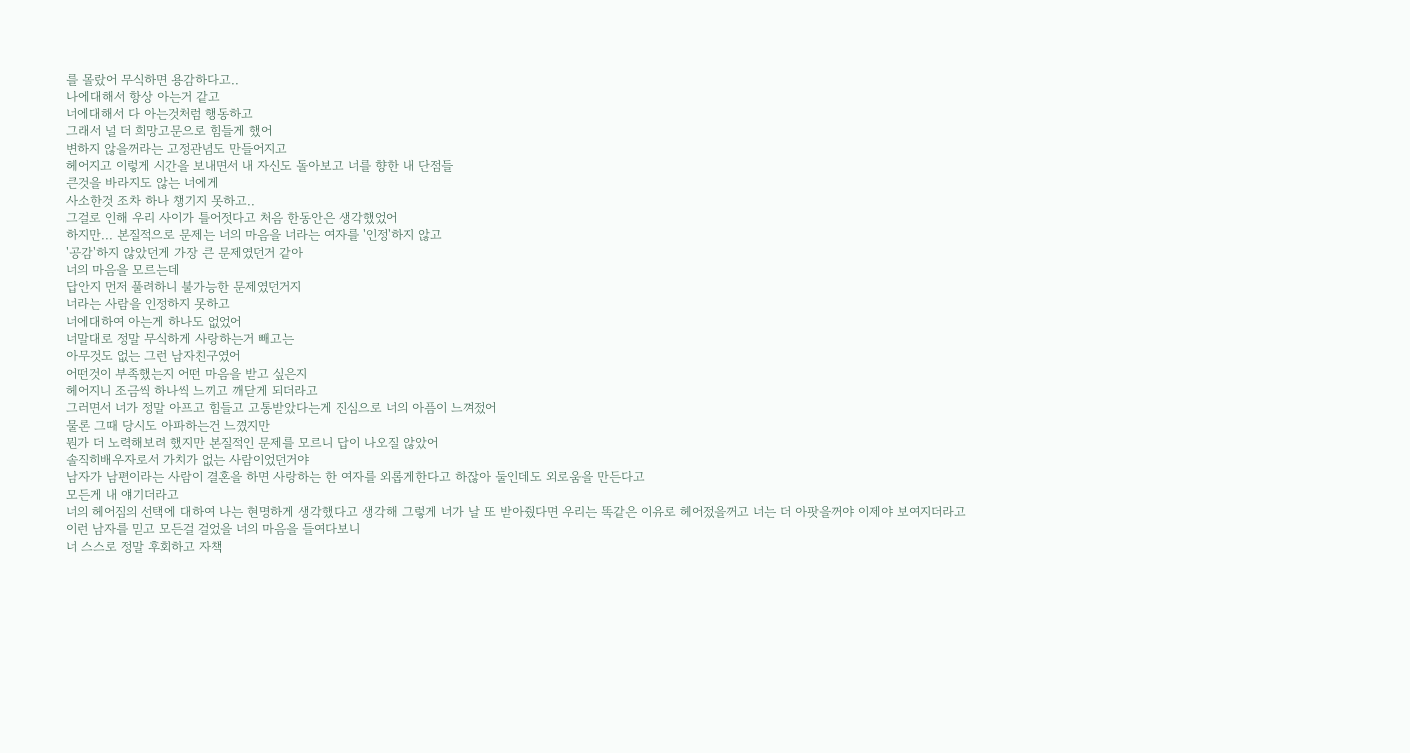를 몰랐어 무식하면 용감하다고..
나에대해서 항상 아는거 같고
너에대해서 다 아는것처럼 행동하고
그래서 널 더 희망고문으로 힘들게 했어
변하지 않을꺼라는 고정관념도 만들어지고
헤어지고 이렇게 시간을 보내면서 내 자신도 돌아보고 너를 향한 내 단점들
큰것을 바라지도 않는 너에게
사소한것 조차 하나 챙기지 못하고..
그걸로 인해 우리 사이가 틀어젓다고 처음 한동안은 생각했었어
하지만... 본질적으로 문제는 너의 마음을 너라는 여자를 '인정'하지 않고
'공감'하지 않았던게 가장 큰 문제였던거 같아
너의 마음을 모르는데
답안지 먼저 풀려하니 불가능한 문제였던거지
너라는 사람을 인정하지 못하고
너에대하여 아는게 하나도 없었어
너말대로 정말 무식하게 사랑하는거 빼고는
아무것도 없는 그런 남자친구였어
어떤것이 부족했는지 어떤 마음을 받고 싶은지
헤어지니 조금씩 하나씩 느끼고 깨닫게 되더라고
그러면서 너가 정말 아프고 힘들고 고통받았다는게 진심으로 너의 아픔이 느껴젔어
물론 그때 당시도 아파하는건 느꼈지만
뭔가 더 노력해보려 했지만 본질적인 문제를 모르니 답이 나오질 않았어
솔직히배우자로서 가치가 없는 사람이었던거야
남자가 남편이라는 사람이 결혼을 하면 사랑하는 한 여자를 외롭게한다고 하잖아 둘인데도 외로움을 만든다고
모든게 내 얘기더라고
너의 헤어짐의 선택에 대하여 나는 현명하게 생각했다고 생각해 그렇게 너가 날 또 받아줬다면 우리는 똑같은 이유로 헤어젔을꺼고 너는 더 아팟을꺼야 이제야 보여지더라고
이런 남자를 믿고 모든걸 걸었을 너의 마음을 들여다보니
너 스스로 정말 후회하고 자책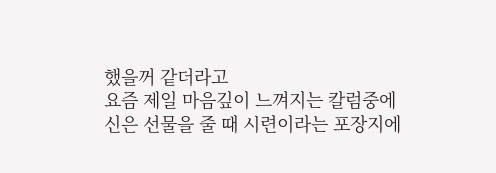했을꺼 같더라고
요즘 제일 마음깊이 느껴지는 칼럼중에
신은 선물을 줄 때 시련이라는 포장지에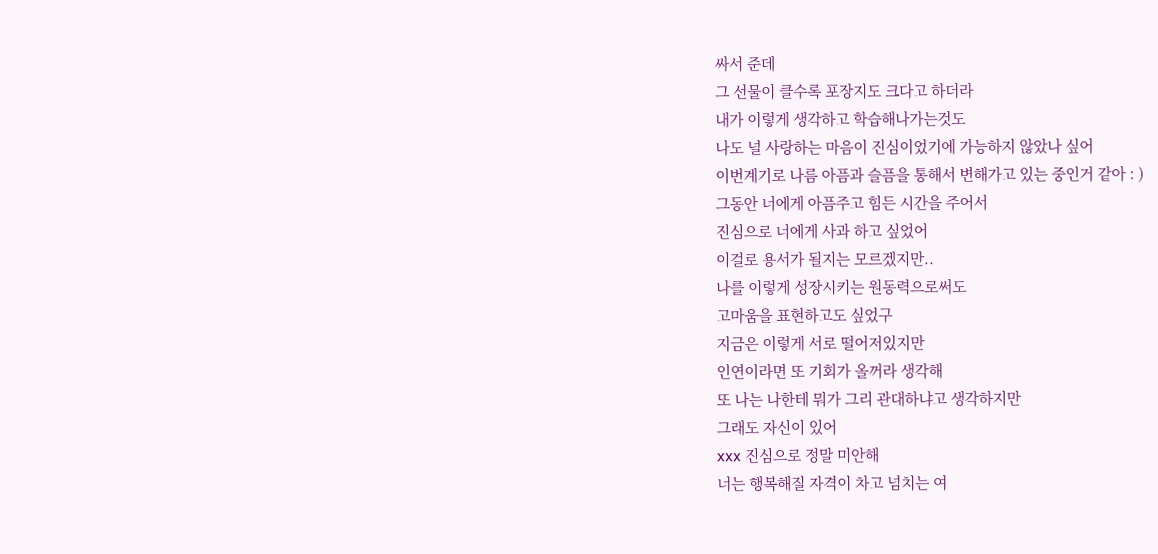싸서 준데
그 선물이 클수록 포장지도 크다고 하더라
내가 이렇게 생각하고 학습해나가는것도
나도 널 사랑하는 마음이 진심이었기에 가능하지 않았나 싶어
이번계기로 나름 아픔과 슬픔을 통해서 변해가고 있는 중인거 같아 : )
그동안 너에게 아픔주고 힘든 시간을 주어서
진심으로 너에게 사과 하고 싶었어
이걸로 용서가 될지는 모르겠지만..
나를 이렇게 성장시키는 원동력으로써도
고마움을 표현하고도 싶었구
지금은 이렇게 서로 떨어저있지만
인연이라면 또 기회가 올꺼라 생각해
또 나는 나한테 뭐가 그리 관대하냐고 생각하지만
그래도 자신이 있어
xxx 진심으로 정말 미안해
너는 행복해질 자격이 차고 넘치는 여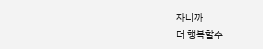자니까
더 행복할수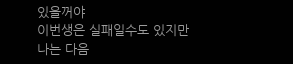있을꺼야
이번생은 실패일수도 있지만
나는 다음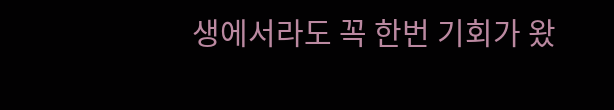생에서라도 꼭 한번 기회가 왔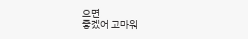으면
좋겠어 고마워